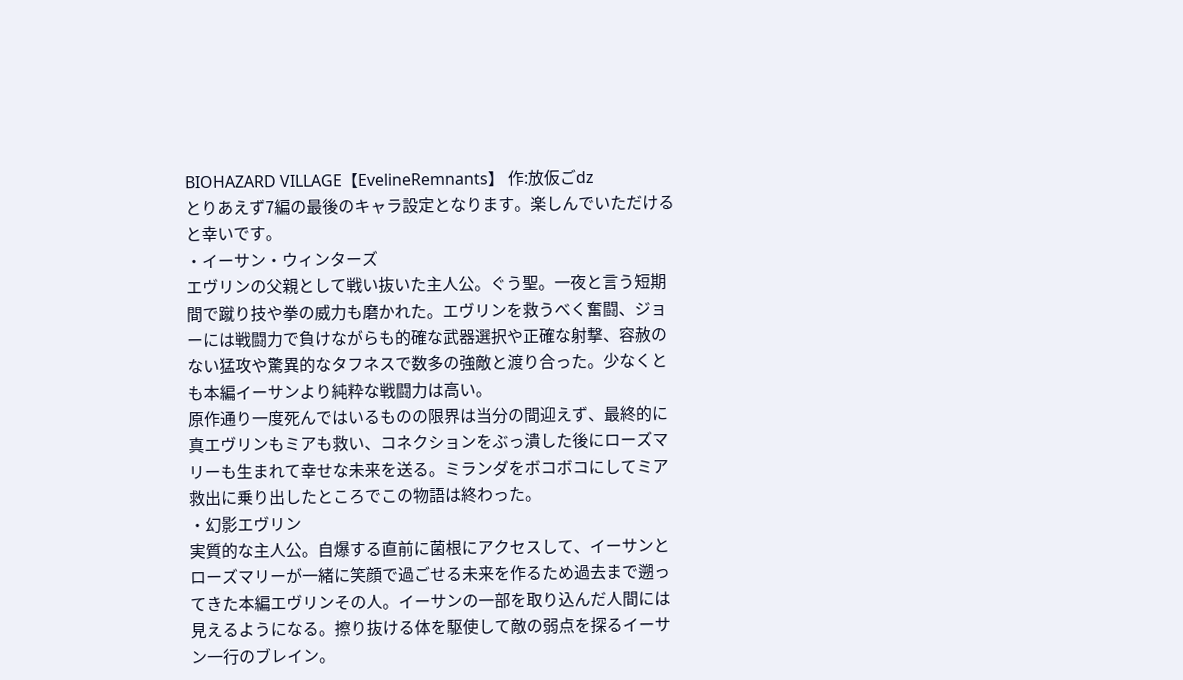BIOHAZARD VILLAGE【EvelineRemnants】 作:放仮ごdz
とりあえず7編の最後のキャラ設定となります。楽しんでいただけると幸いです。
・イーサン・ウィンターズ
エヴリンの父親として戦い抜いた主人公。ぐう聖。一夜と言う短期間で蹴り技や拳の威力も磨かれた。エヴリンを救うべく奮闘、ジョーには戦闘力で負けながらも的確な武器選択や正確な射撃、容赦のない猛攻や驚異的なタフネスで数多の強敵と渡り合った。少なくとも本編イーサンより純粋な戦闘力は高い。
原作通り一度死んではいるものの限界は当分の間迎えず、最終的に真エヴリンもミアも救い、コネクションをぶっ潰した後にローズマリーも生まれて幸せな未来を送る。ミランダをボコボコにしてミア救出に乗り出したところでこの物語は終わった。
・幻影エヴリン
実質的な主人公。自爆する直前に菌根にアクセスして、イーサンとローズマリーが一緒に笑顔で過ごせる未来を作るため過去まで遡ってきた本編エヴリンその人。イーサンの一部を取り込んだ人間には見えるようになる。擦り抜ける体を駆使して敵の弱点を探るイーサン一行のブレイン。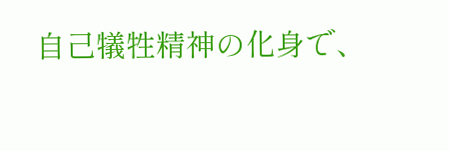自己犠牲精神の化身で、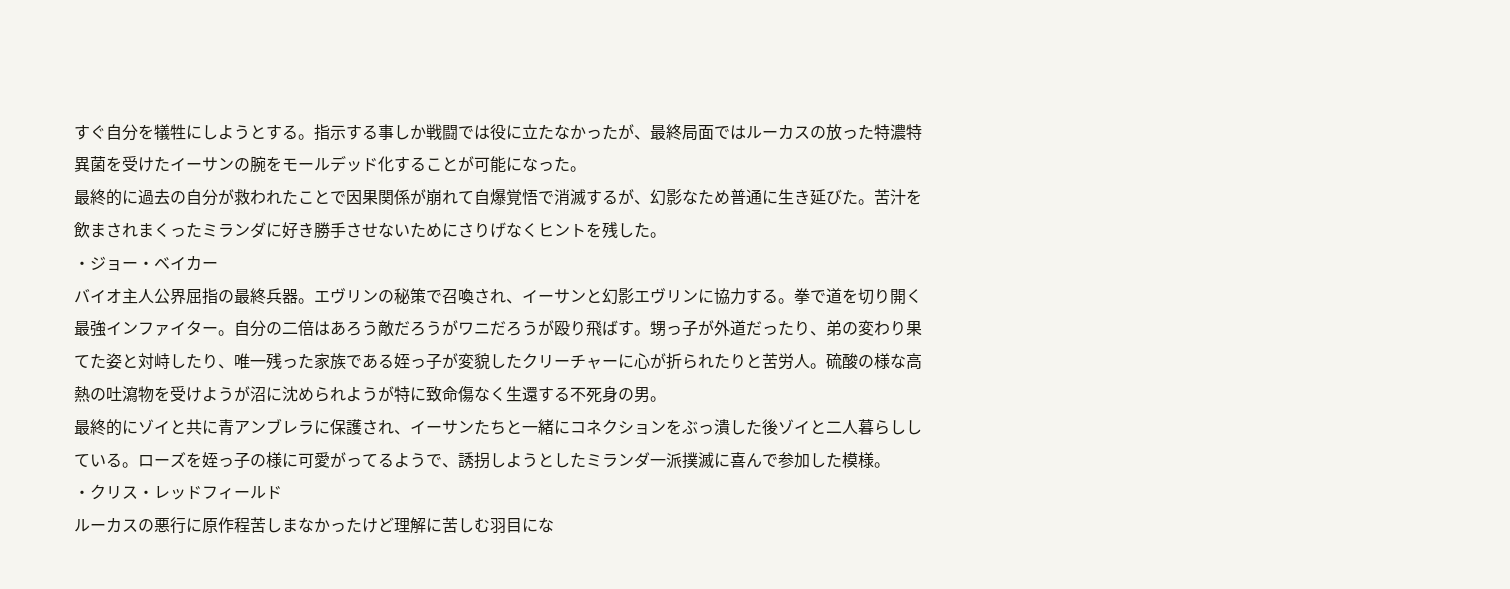すぐ自分を犠牲にしようとする。指示する事しか戦闘では役に立たなかったが、最終局面ではルーカスの放った特濃特異菌を受けたイーサンの腕をモールデッド化することが可能になった。
最終的に過去の自分が救われたことで因果関係が崩れて自爆覚悟で消滅するが、幻影なため普通に生き延びた。苦汁を飲まされまくったミランダに好き勝手させないためにさりげなくヒントを残した。
・ジョー・ベイカー
バイオ主人公界屈指の最終兵器。エヴリンの秘策で召喚され、イーサンと幻影エヴリンに協力する。拳で道を切り開く最強インファイター。自分の二倍はあろう敵だろうがワニだろうが殴り飛ばす。甥っ子が外道だったり、弟の変わり果てた姿と対峙したり、唯一残った家族である姪っ子が変貌したクリーチャーに心が折られたりと苦労人。硫酸の様な高熱の吐瀉物を受けようが沼に沈められようが特に致命傷なく生還する不死身の男。
最終的にゾイと共に青アンブレラに保護され、イーサンたちと一緒にコネクションをぶっ潰した後ゾイと二人暮らししている。ローズを姪っ子の様に可愛がってるようで、誘拐しようとしたミランダ一派撲滅に喜んで参加した模様。
・クリス・レッドフィールド
ルーカスの悪行に原作程苦しまなかったけど理解に苦しむ羽目にな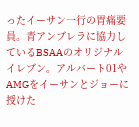ったイーサン一行の胃痛要員。青アンブレラに協力しているBSAAのオリジナルイレブン。アルバート01やAMGをイーサンとジョーに授けた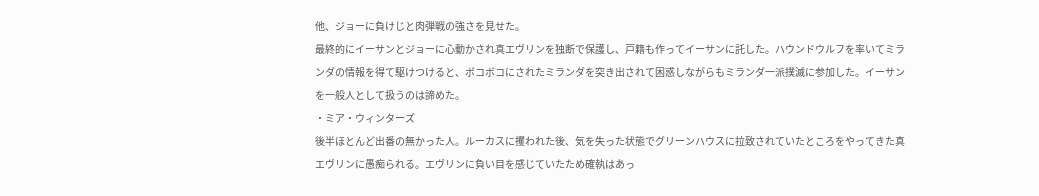他、ジョーに負けじと肉弾戦の強さを見せた。
最終的にイーサンとジョーに心動かされ真エヴリンを独断で保護し、戸籍も作ってイーサンに託した。ハウンドウルフを率いてミランダの情報を得て駆けつけると、ボコボコにされたミランダを突き出されて困惑しながらもミランダ一派撲滅に参加した。イーサンを一般人として扱うのは諦めた。
・ミア・ウィンターズ
後半ほとんど出番の無かった人。ルーカスに攫われた後、気を失った状態でグリーンハウスに拉致されていたところをやってきた真エヴリンに愚痴られる。エヴリンに負い目を感じていたため確執はあっ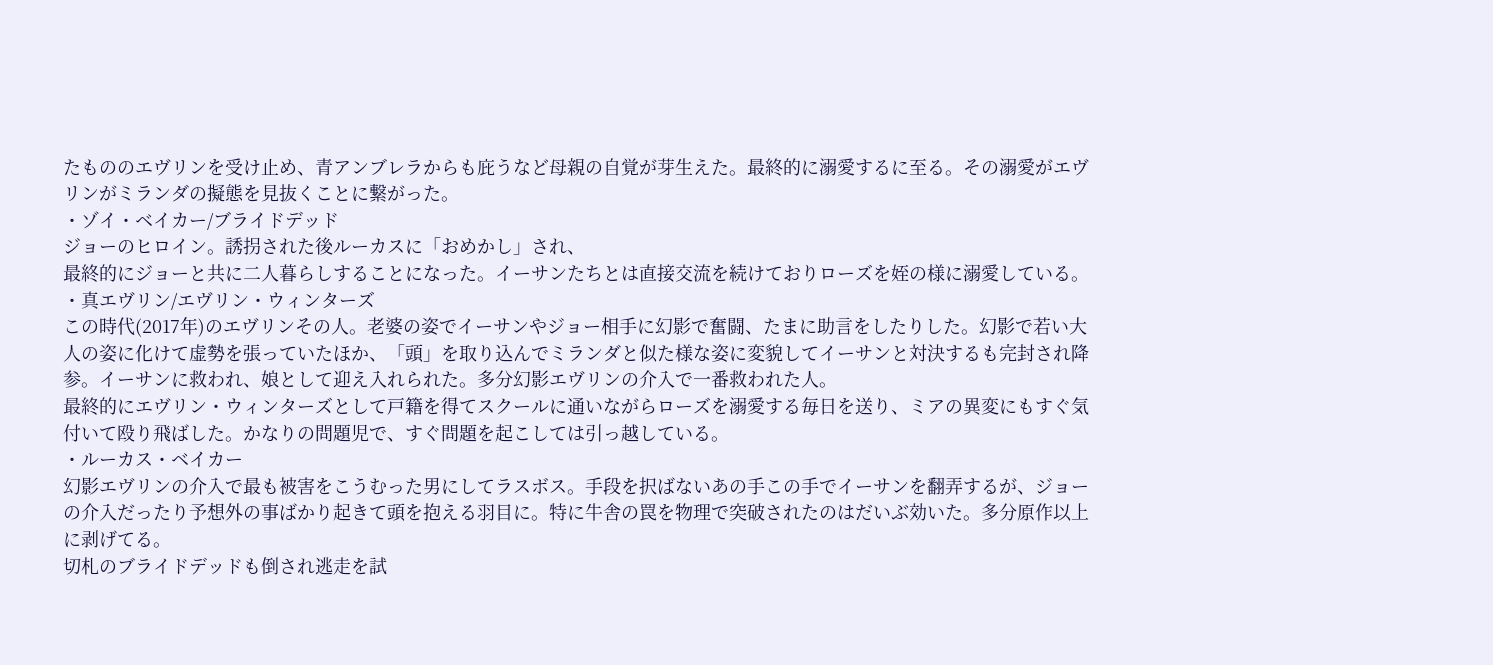たもののエヴリンを受け止め、青アンブレラからも庇うなど母親の自覚が芽生えた。最終的に溺愛するに至る。その溺愛がエヴリンがミランダの擬態を見抜くことに繋がった。
・ゾイ・ベイカー/ブライドデッド
ジョーのヒロイン。誘拐された後ルーカスに「おめかし」され、
最終的にジョーと共に二人暮らしすることになった。イーサンたちとは直接交流を続けておりローズを姪の様に溺愛している。
・真エヴリン/エヴリン・ウィンターズ
この時代(2017年)のエヴリンその人。老婆の姿でイーサンやジョー相手に幻影で奮闘、たまに助言をしたりした。幻影で若い大人の姿に化けて虚勢を張っていたほか、「頭」を取り込んでミランダと似た様な姿に変貌してイーサンと対決するも完封され降参。イーサンに救われ、娘として迎え入れられた。多分幻影エヴリンの介入で一番救われた人。
最終的にエヴリン・ウィンターズとして戸籍を得てスクールに通いながらローズを溺愛する毎日を送り、ミアの異変にもすぐ気付いて殴り飛ばした。かなりの問題児で、すぐ問題を起こしては引っ越している。
・ルーカス・ベイカー
幻影エヴリンの介入で最も被害をこうむった男にしてラスボス。手段を択ばないあの手この手でイーサンを翻弄するが、ジョーの介入だったり予想外の事ばかり起きて頭を抱える羽目に。特に牛舎の罠を物理で突破されたのはだいぶ効いた。多分原作以上に剥げてる。
切札のブライドデッドも倒され逃走を試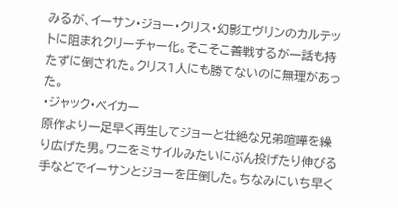みるが、イーサン・ジョー・クリス・幻影エヴリンのカルテットに阻まれクリーチャー化。そこそこ善戦するが一話も持たずに倒された。クリス1人にも勝てないのに無理があった。
・ジャック・ベイカー
原作より一足早く再生してジョーと壮絶な兄弟喧嘩を繰り広げた男。ワニをミサイルみたいにぶん投げたり伸びる手などでイーサンとジョーを圧倒した。ちなみにいち早く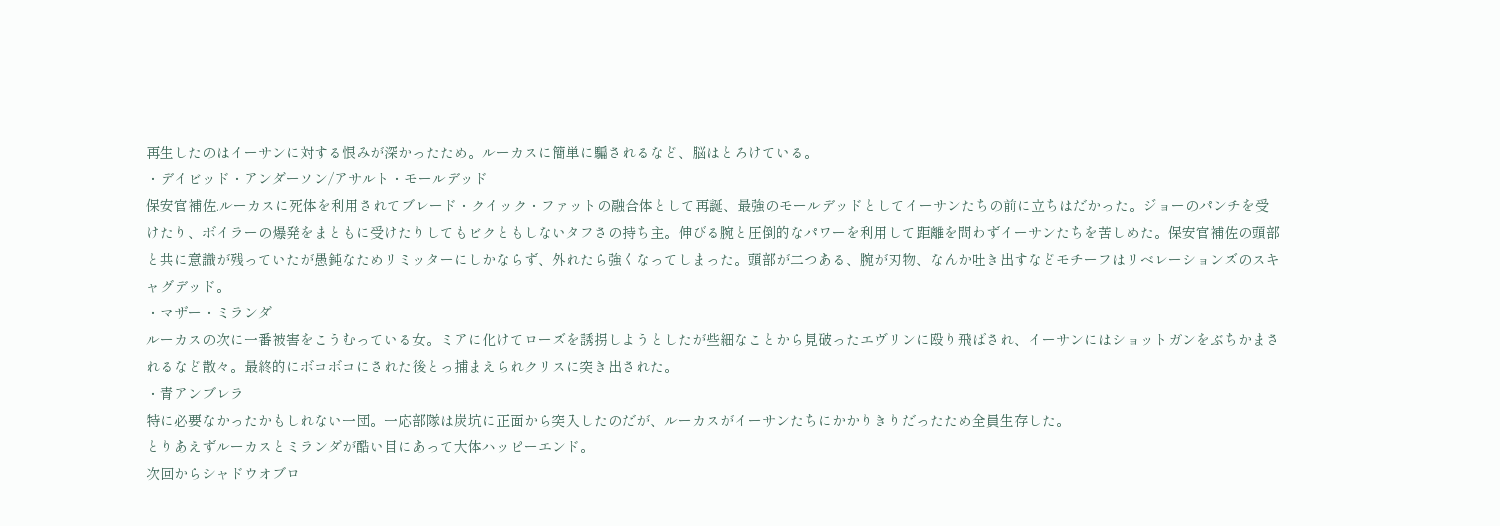再生したのはイーサンに対する恨みが深かったため。ルーカスに簡単に騙されるなど、脳はとろけている。
・デイビッド・アンダーソン/アサルト・モールデッド
保安官補佐.ルーカスに死体を利用されてブレード・クイック・ファットの融合体として再誕、最強のモールデッドとしてイーサンたちの前に立ちはだかった。ジョーのパンチを受けたり、ボイラーの爆発をまともに受けたりしてもビクともしないタフさの持ち主。伸びる腕と圧倒的なパワーを利用して距離を問わずイーサンたちを苦しめた。保安官補佐の頭部と共に意識が残っていたが愚鈍なためリミッターにしかならず、外れたら強くなってしまった。頭部が二つある、腕が刃物、なんか吐き出すなどモチーフはリベレーションズのスキャグデッド。
・マザー・ミランダ
ルーカスの次に一番被害をこうむっている女。ミアに化けてローズを誘拐しようとしたが些細なことから見破ったエヴリンに殴り飛ばされ、イーサンにはショットガンをぶちかまされるなど散々。最終的にボコボコにされた後とっ捕まえられクリスに突き出された。
・青アンブレラ
特に必要なかったかもしれない一団。一応部隊は炭坑に正面から突入したのだが、ルーカスがイーサンたちにかかりきりだったため全員生存した。
とりあえずルーカスとミランダが酷い目にあって大体ハッピーエンド。
次回からシャドウオブロ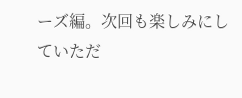ーズ編。次回も楽しみにしていただ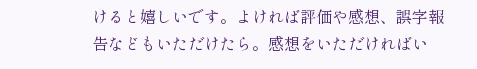けると嬉しいです。よければ評価や感想、誤字報告などもいただけたら。感想をいただければい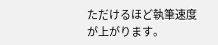ただけるほど執筆速度が上がります。